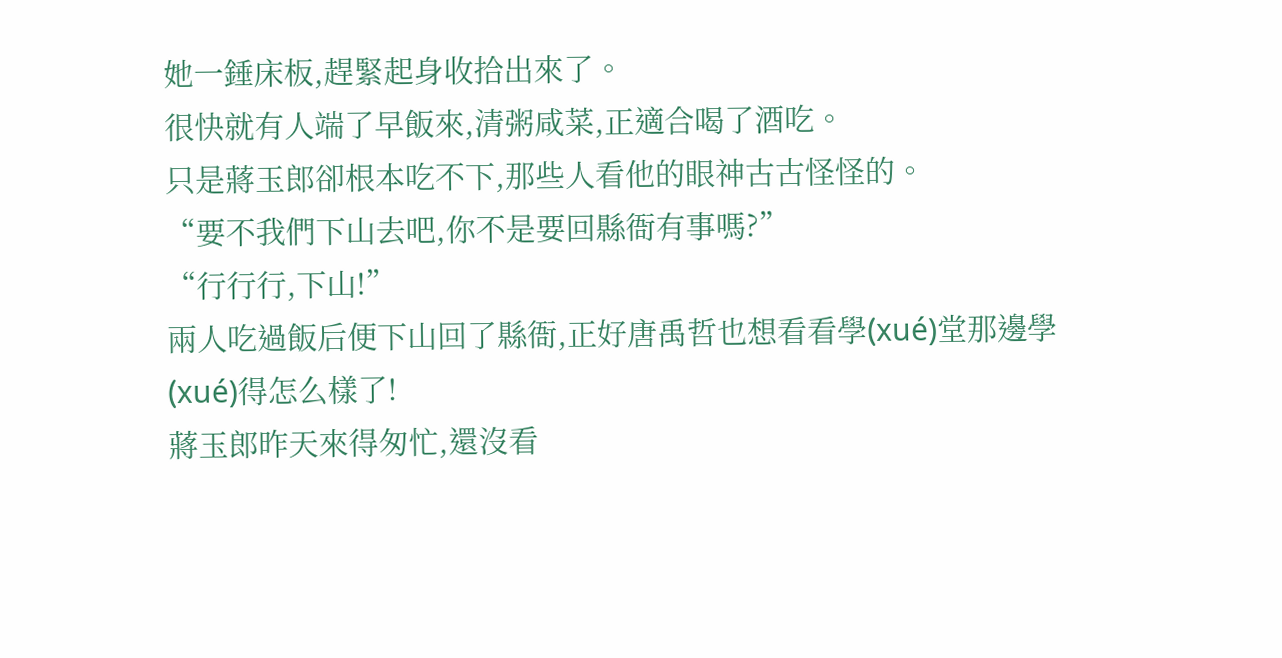她一錘床板,趕緊起身收拾出來了。
很快就有人端了早飯來,清粥咸菜,正適合喝了酒吃。
只是蔣玉郎卻根本吃不下,那些人看他的眼神古古怪怪的。
“要不我們下山去吧,你不是要回縣衙有事嗎?”
“行行行,下山!”
兩人吃過飯后便下山回了縣衙,正好唐禹哲也想看看學(xué)堂那邊學(xué)得怎么樣了!
蔣玉郎昨天來得匆忙,還沒看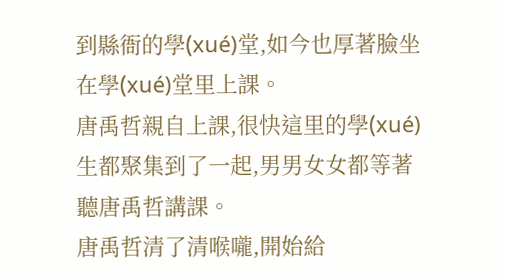到縣衙的學(xué)堂,如今也厚著臉坐在學(xué)堂里上課。
唐禹哲親自上課,很快這里的學(xué)生都聚集到了一起,男男女女都等著聽唐禹哲講課。
唐禹哲清了清喉嚨,開始給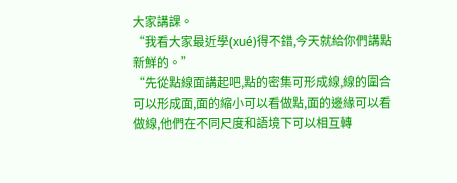大家講課。
“我看大家最近學(xué)得不錯,今天就給你們講點新鮮的。”
“先從點線面講起吧,點的密集可形成線,線的圍合可以形成面,面的縮小可以看做點,面的邊緣可以看做線,他們在不同尺度和語境下可以相互轉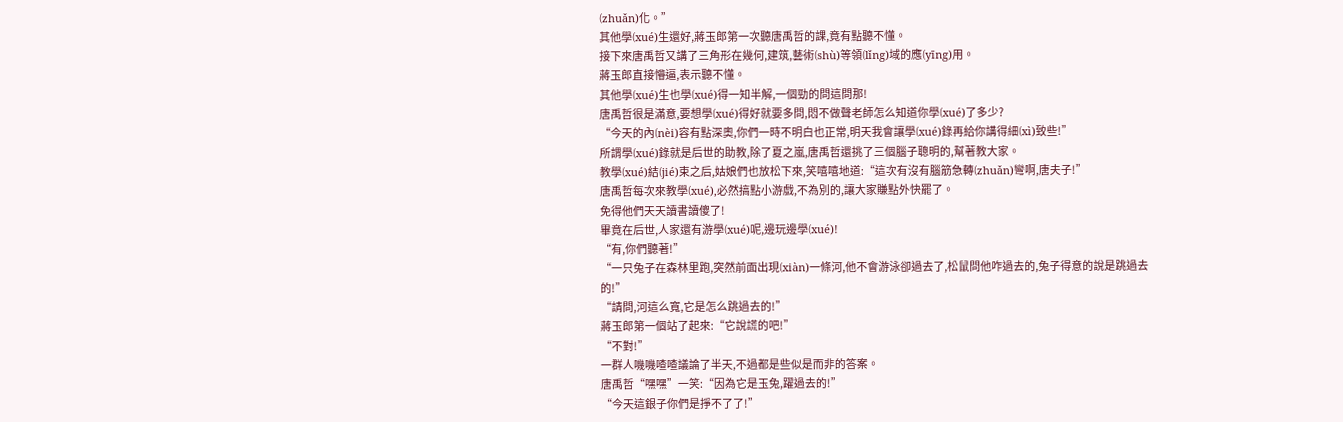(zhuǎn)化。”
其他學(xué)生還好,蔣玉郎第一次聽唐禹哲的課,竟有點聽不懂。
接下來唐禹哲又講了三角形在幾何,建筑,藝術(shù)等領(lǐng)域的應(yīng)用。
蔣玉郎直接懵逼,表示聽不懂。
其他學(xué)生也學(xué)得一知半解,一個勁的問這問那!
唐禹哲很是滿意,要想學(xué)得好就要多問,悶不做聲老師怎么知道你學(xué)了多少?
“今天的內(nèi)容有點深奧,你們一時不明白也正常,明天我會讓學(xué)錄再給你講得細(xì)致些!”
所謂學(xué)錄就是后世的助教,除了夏之嵐,唐禹哲還挑了三個腦子聰明的,幫著教大家。
教學(xué)結(jié)束之后,姑娘們也放松下來,笑嘻嘻地道:“這次有沒有腦筋急轉(zhuǎn)彎啊,唐夫子!”
唐禹哲每次來教學(xué),必然搞點小游戲,不為別的,讓大家賺點外快罷了。
免得他們天天讀書讀傻了!
畢竟在后世,人家還有游學(xué)呢,邊玩邊學(xué)!
“有,你們聽著!”
“一只兔子在森林里跑,突然前面出現(xiàn)一條河,他不會游泳卻過去了,松鼠問他咋過去的,兔子得意的說是跳過去的!”
“請問,河這么寬,它是怎么跳過去的!”
蔣玉郎第一個站了起來:“它說謊的吧!”
“不對!”
一群人嘰嘰喳喳議論了半天,不過都是些似是而非的答案。
唐禹哲“嘿嘿”一笑:“因為它是玉兔,躍過去的!”
“今天這銀子你們是掙不了了!”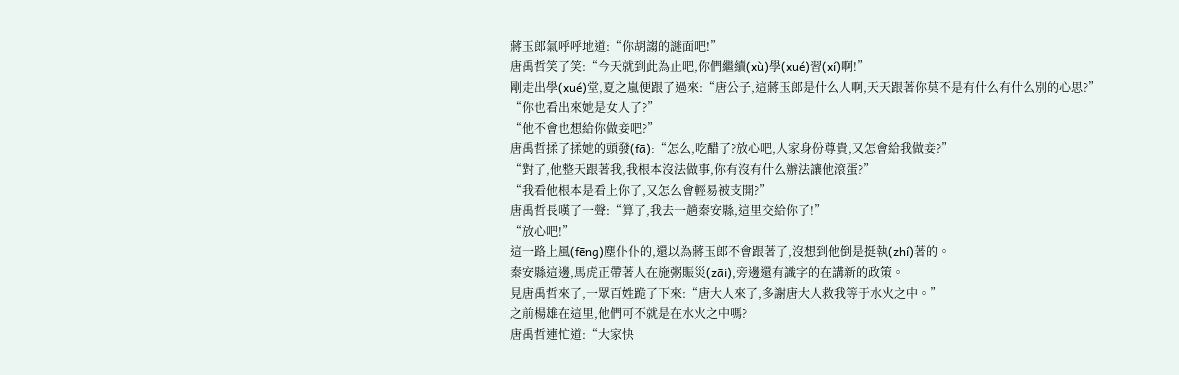蔣玉郎氣呼呼地道:“你胡謅的謎面吧!”
唐禹哲笑了笑:“今天就到此為止吧,你們繼續(xù)學(xué)習(xí)啊!”
剛走出學(xué)堂,夏之嵐便跟了過來:“唐公子,這蔣玉郎是什么人啊,天天跟著你莫不是有什么有什么別的心思?”
“你也看出來她是女人了?”
“他不會也想給你做妾吧?”
唐禹哲揉了揉她的頭發(fā):“怎么,吃醋了?放心吧,人家身份尊貴,又怎會給我做妾?”
“對了,他整天跟著我,我根本沒法做事,你有沒有什么辦法讓他滾蛋?”
“我看他根本是看上你了,又怎么會輕易被支開?”
唐禹哲長嘆了一聲:“算了,我去一趟秦安縣,這里交給你了!”
“放心吧!”
這一路上風(fēng)塵仆仆的,還以為蔣玉郎不會跟著了,沒想到他倒是挺執(zhí)著的。
秦安縣這邊,馬虎正帶著人在施粥賑災(zāi),旁邊還有識字的在講新的政策。
見唐禹哲來了,一眾百姓跪了下來:“唐大人來了,多謝唐大人救我等于水火之中。”
之前楊雄在這里,他們可不就是在水火之中嗎?
唐禹哲連忙道:“大家快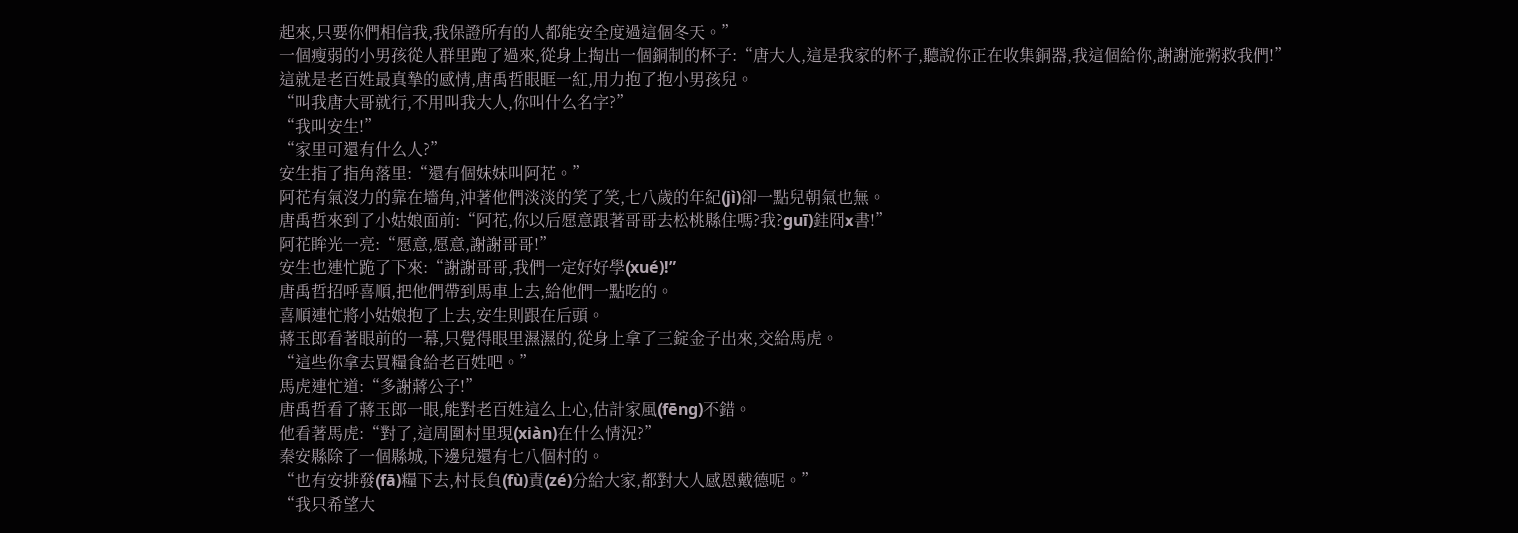起來,只要你們相信我,我保證所有的人都能安全度過這個冬天。”
一個瘦弱的小男孩從人群里跑了過來,從身上掏出一個銅制的杯子:“唐大人,這是我家的杯子,聽說你正在收集銅器,我這個給你,謝謝施粥救我們!”
這就是老百姓最真摯的感情,唐禹哲眼眶一紅,用力抱了抱小男孩兒。
“叫我唐大哥就行,不用叫我大人,你叫什么名字?”
“我叫安生!”
“家里可還有什么人?”
安生指了指角落里:“還有個妹妹叫阿花。”
阿花有氣沒力的靠在墻角,沖著他們淡淡的笑了笑,七八歲的年紀(jì)卻一點兒朝氣也無。
唐禹哲來到了小姑娘面前:“阿花,你以后愿意跟著哥哥去松桃縣住嗎?我?guī)銈冏x書!”
阿花眸光一亮:“愿意,愿意,謝謝哥哥!”
安生也連忙跪了下來:“謝謝哥哥,我們一定好好學(xué)!”
唐禹哲招呼喜順,把他們帶到馬車上去,給他們一點吃的。
喜順連忙將小姑娘抱了上去,安生則跟在后頭。
蔣玉郎看著眼前的一幕,只覺得眼里濕濕的,從身上拿了三錠金子出來,交給馬虎。
“這些你拿去買糧食給老百姓吧。”
馬虎連忙道:“多謝蔣公子!”
唐禹哲看了蔣玉郎一眼,能對老百姓這么上心,估計家風(fēng)不錯。
他看著馬虎:“對了,這周圍村里現(xiàn)在什么情況?”
秦安縣除了一個縣城,下邊兒還有七八個村的。
“也有安排發(fā)糧下去,村長負(fù)責(zé)分給大家,都對大人感恩戴德呢。”
“我只希望大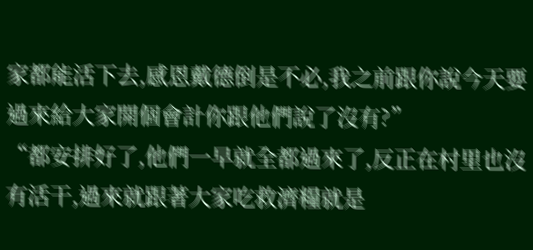家都能活下去,感恩戴德倒是不必,我之前跟你說今天要過來給大家開個會計你跟他們說了沒有?”
“都安排好了,他們一早就全都過來了,反正在村里也沒有活干,過來就跟著大家吃救濟糧就是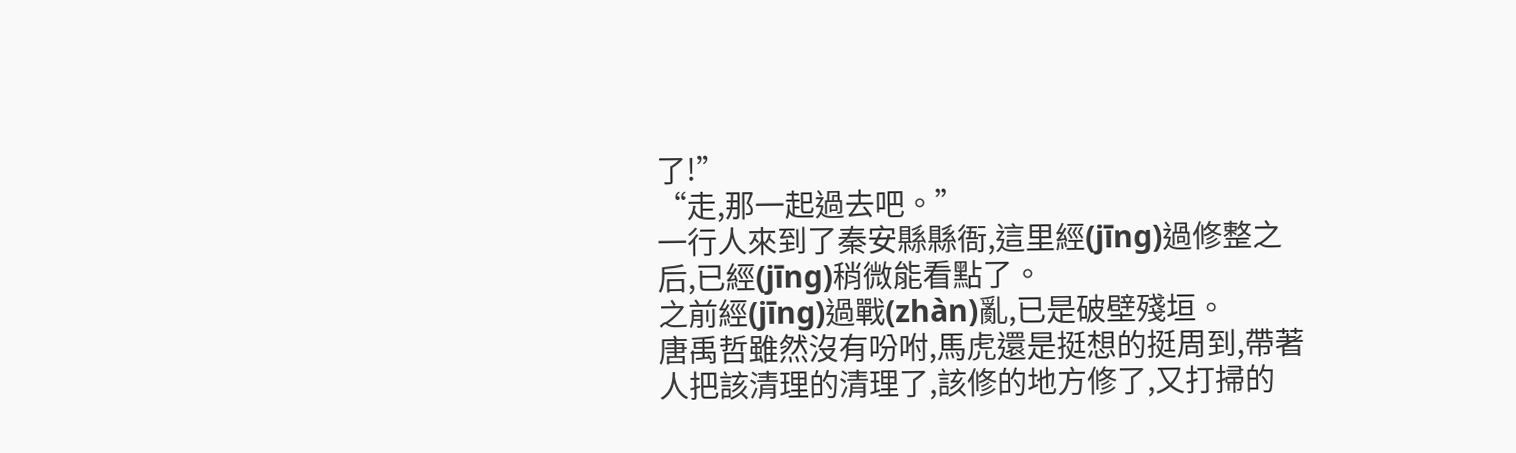了!”
“走,那一起過去吧。”
一行人來到了秦安縣縣衙,這里經(jīng)過修整之后,已經(jīng)稍微能看點了。
之前經(jīng)過戰(zhàn)亂,已是破壁殘垣。
唐禹哲雖然沒有吩咐,馬虎還是挺想的挺周到,帶著人把該清理的清理了,該修的地方修了,又打掃的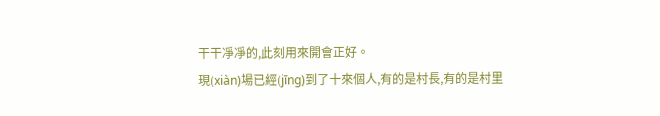干干凈凈的,此刻用來開會正好。
現(xiàn)場已經(jīng)到了十來個人,有的是村長,有的是村里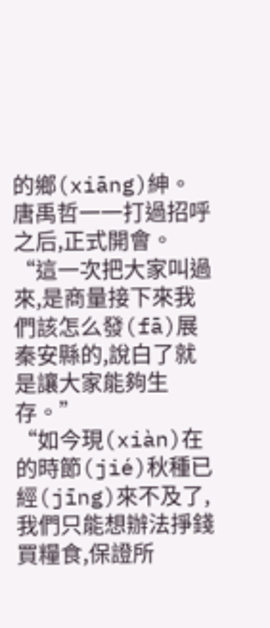的鄉(xiāng)紳。
唐禹哲一一打過招呼之后,正式開會。
“這一次把大家叫過來,是商量接下來我們該怎么發(fā)展秦安縣的,說白了就是讓大家能夠生存。”
“如今現(xiàn)在的時節(jié)秋種已經(jīng)來不及了,我們只能想辦法掙錢買糧食,保證所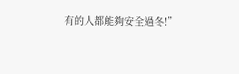有的人都能夠安全過冬!”